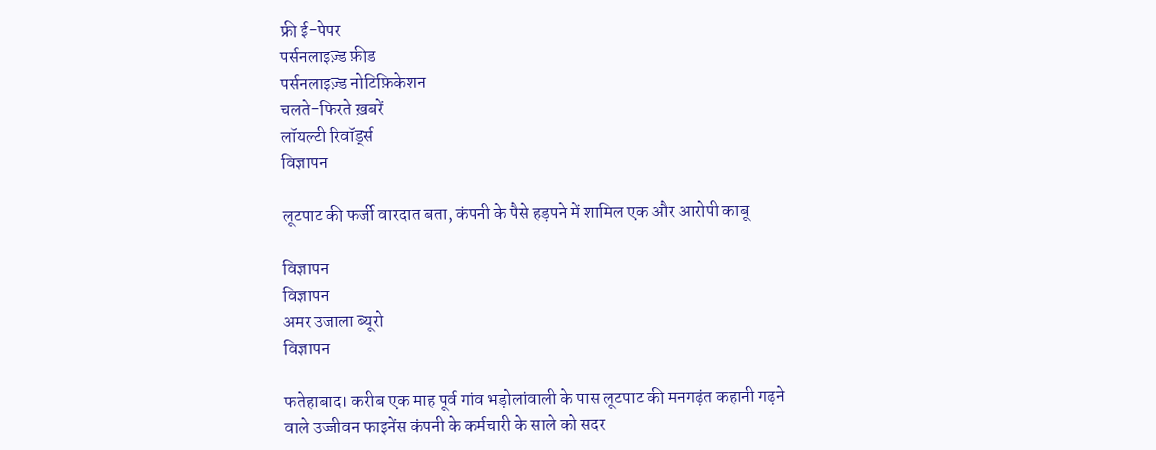फ्री ई-पेपर
पर्सनलाइज़्ड फ़ीड
पर्सनलाइज़्ड नोटिफ़िकेशन
चलते-फिरते ख़बरें
लॉयल्टी रिवॉर्ड्स
विज्ञापन

लूटपाट की फर्जी वारदात बता, कंपनी के पैसे हड़पने में शामिल एक और आरोपी काबू

विज्ञापन
विज्ञापन
अमर उजाला ब्यूरो
विज्ञापन

फतेहाबाद। करीब एक माह पूर्व गांव भड़ोलांवाली के पास लूटपाट की मनगढ़ंत कहानी गढ़ने वाले उज्जीवन फाइनेंस कंपनी के कर्मचारी के साले को सदर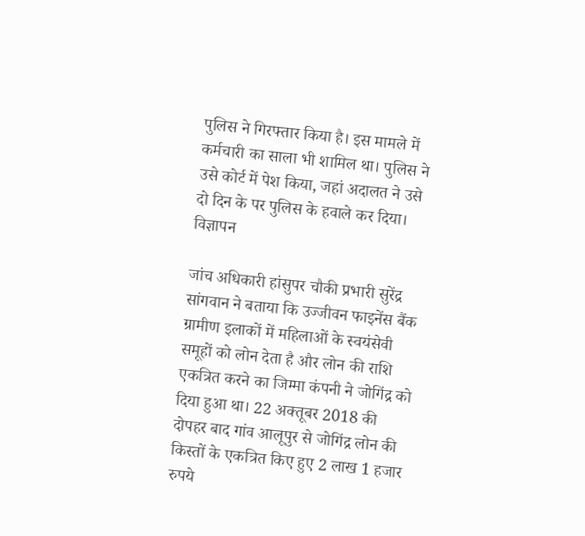पुलिस ने गिरफ्तार किया है। इस मामले में कर्मचारी का साला भी शामिल था। पुलिस ने उसे कोर्ट में पेश किया, जहां अदालत ने उसे दो दिन के पर पुलिस के हवाले कर दिया।
विज्ञापन

जांच अधिकारी हांसुपर चौकी प्रभारी सुरेंद्र सांगवान ने बताया कि उज्जीवन फाइनेंस बैंक ग्रामीण इलाकों में महिलाओं के स्वयंसेवी समूहों को लोन देता है और लोन की राशि एकत्रित करने का जिम्मा कंपनी ने जोगिंद्र को दिया हुआ था। 22 अक्तूबर 2018 की दोपहर बाद गांव आलूपुर से जोगिंद्र लोन की किस्तों के एकत्रित किए हुए 2 लाख 1 हजार रुपये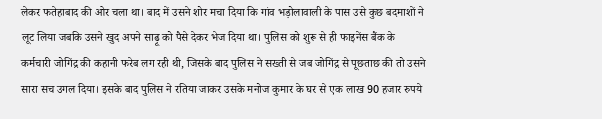लेकर फतेहाबाद की ओर चला था। बाद में उसने शोर मचा दिया कि गांव भड़ोलावाली के पास उसे कुछ बदमाशों ने लूट लिया जबकि उसने खुद अपने साढ़ू को पैसे देकर भेज दिया था। पुलिस को शुरू से ही फाइनेंस बैंक के कर्मचारी जोगिंद्र की कहानी फरेब लग रही थी, जिसके बाद पुलिस ने सख्ती से जब जोगिंद्र से पूछताछ की तो उसने सारा सच उगल दिया। इसके बाद पुलिस ने रतिया जाकर उसके मनोज कुमार के घर से एक लाख 90 हजार रुपये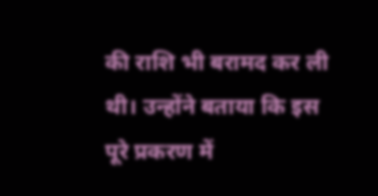की राशि भी बरामद कर ली थी। उन्होंने बताया कि इस पूरे प्रकरण में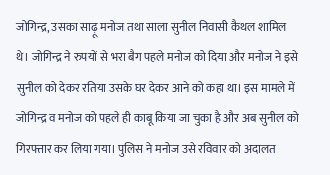जोगिन्द्र, उसका साढ़ू मनोज तथा साला सुनील निवासी कैथल शामिल थे। जोगिन्द्र ने रुपयों से भरा बैग पहले मनोज को दिया और मनोज ने इसे सुनील को देकर रतिया उसके घर देकर आने को कहा था। इस मामले में जोगिन्द्र व मनोज को पहले ही काबू किया जा चुका है और अब सुनील को गिरफ्तार कर लिया गया। पुलिस ने मनोज उसे रविवार को अदालत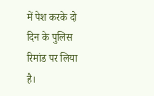में पेश करके दो दिन के पुलिस रिमांड पर लिया है।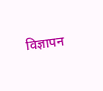विज्ञापन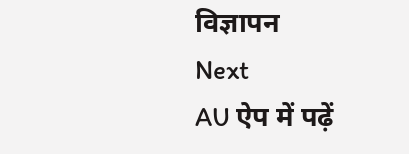विज्ञापन
Next
AU ऐप में पढ़ें